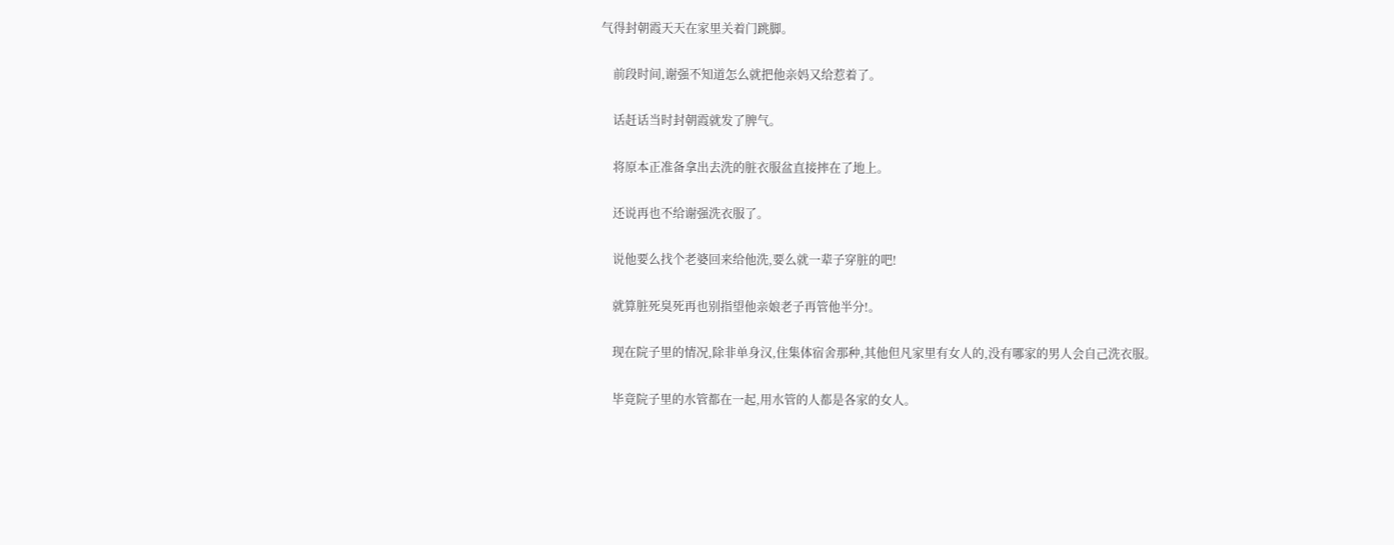气得封朝霞天天在家里关着门跳脚。

    前段时间,谢强不知道怎么就把他亲妈又给惹着了。

    话赶话当时封朝霞就发了脾气。

    将原本正准备拿出去洗的脏衣服盆直接摔在了地上。

    还说再也不给谢强洗衣服了。

    说他要么找个老婆回来给他洗,要么就一辈子穿脏的吧!

    就算脏死臭死再也别指望他亲娘老子再管他半分!。

    现在院子里的情况,除非单身汉,住集体宿舍那种,其他但凡家里有女人的,没有哪家的男人会自己洗衣服。

    毕竟院子里的水管都在一起,用水管的人都是各家的女人。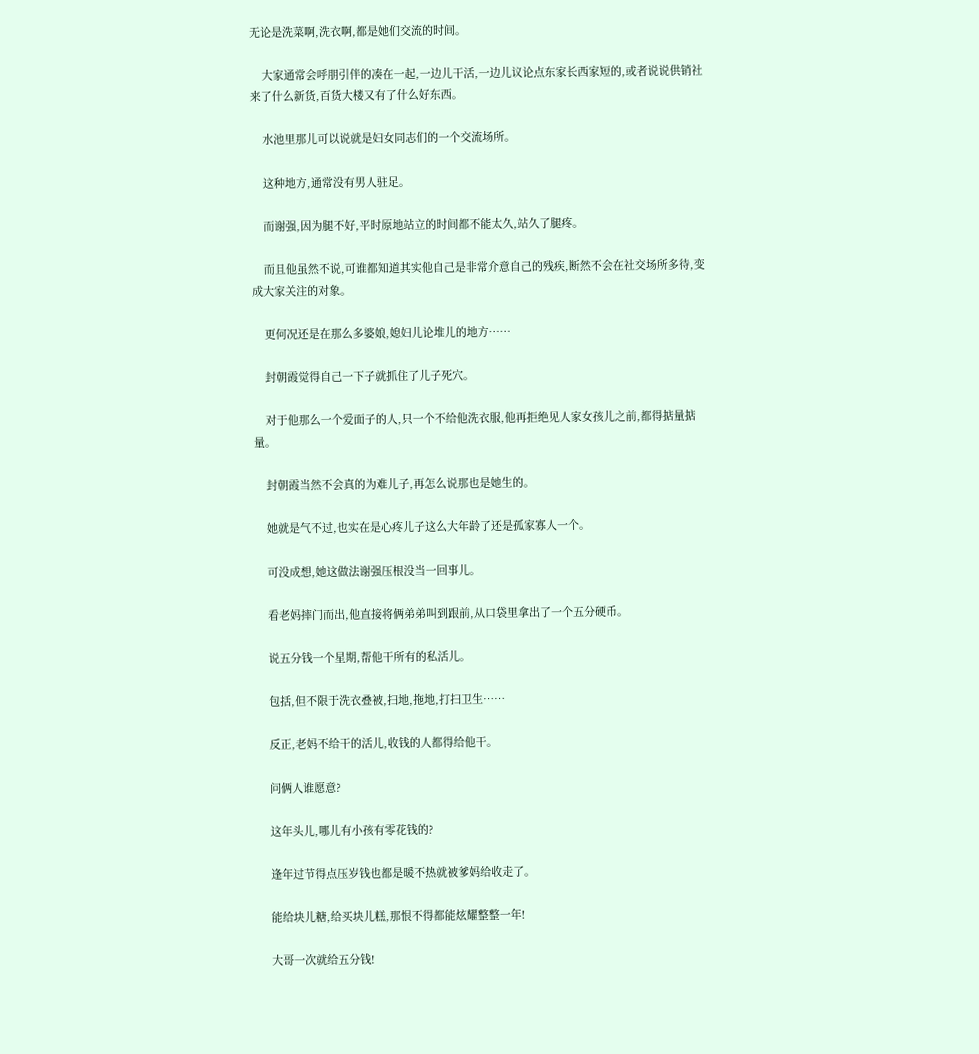无论是洗菜啊,洗衣啊,都是她们交流的时间。

    大家通常会呼朋引伴的凑在一起,一边儿干活,一边儿议论点东家长西家短的,或者说说供销社来了什么新货,百货大楼又有了什么好东西。

    水池里那儿可以说就是妇女同志们的一个交流场所。

    这种地方,通常没有男人驻足。

    而谢强,因为腿不好,平时原地站立的时间都不能太久,站久了腿疼。

    而且他虽然不说,可谁都知道其实他自己是非常介意自己的残疾,断然不会在社交场所多待,变成大家关注的对象。

    更何况还是在那么多婆娘,媳妇儿论堆儿的地方……

    封朝霞觉得自己一下子就抓住了儿子死穴。

    对于他那么一个爱面子的人,只一个不给他洗衣服,他再拒绝见人家女孩儿之前,都得掂量掂量。

    封朝霞当然不会真的为难儿子,再怎么说那也是她生的。

    她就是气不过,也实在是心疼儿子这么大年龄了还是孤家寡人一个。

    可没成想,她这做法谢强压根没当一回事儿。

    看老妈摔门而出,他直接将俩弟弟叫到跟前,从口袋里拿出了一个五分硬币。

    说五分钱一个星期,帮他干所有的私活儿。

    包括,但不限于洗衣叠被,扫地,拖地,打扫卫生……

    反正,老妈不给干的活儿,收钱的人都得给他干。

    问俩人谁愿意?

    这年头儿,哪儿有小孩有零花钱的?

    逢年过节得点压岁钱也都是暖不热就被爹妈给收走了。

    能给块儿糖,给买块儿糕,那恨不得都能炫耀整整一年!

    大哥一次就给五分钱!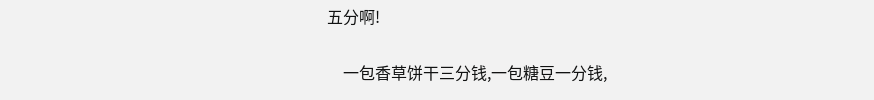五分啊!

    一包香草饼干三分钱,一包糖豆一分钱,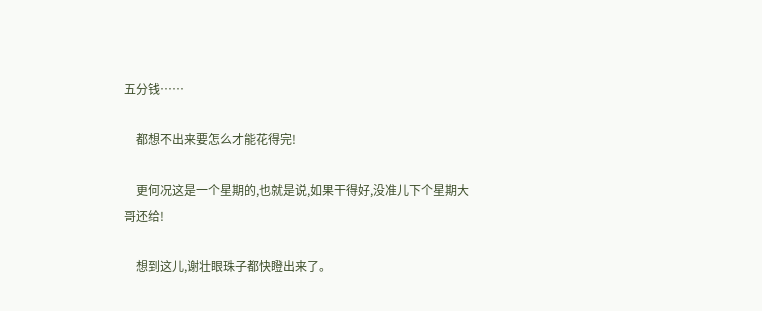五分钱……

    都想不出来要怎么才能花得完!

    更何况这是一个星期的,也就是说,如果干得好,没准儿下个星期大哥还给!

    想到这儿,谢壮眼珠子都快瞪出来了。